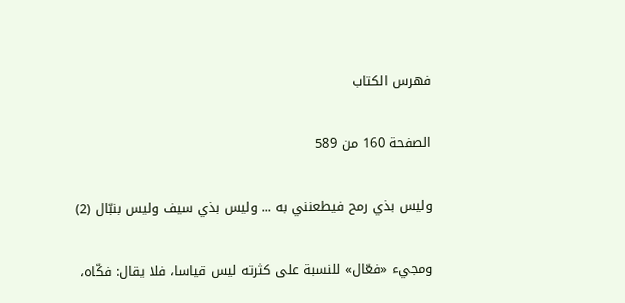فهرس الكتاب

الصفحة 160 من 589

وليس بذي رمح فيطعنني به ... وليس بذي سيف وليس بنبّال (2)

ومجيء «فعّال» للنسبة على كثرته ليس قياسا، فلا يقال: فكّاه،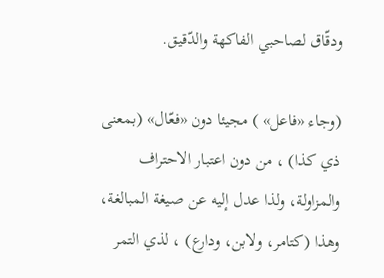ودقّاق لصاحبي الفاكهة والدّقيق.

(وجاء «فاعل» ) مجيئا دون «فعّال» (بمعنى ذي كذا) ، من دون اعتبار الاحتراف والمزاولة، ولذا عدل إليه عن صيغة المبالغة، وهذا (كتامر، ولابن، ودارع) ، لذي التمر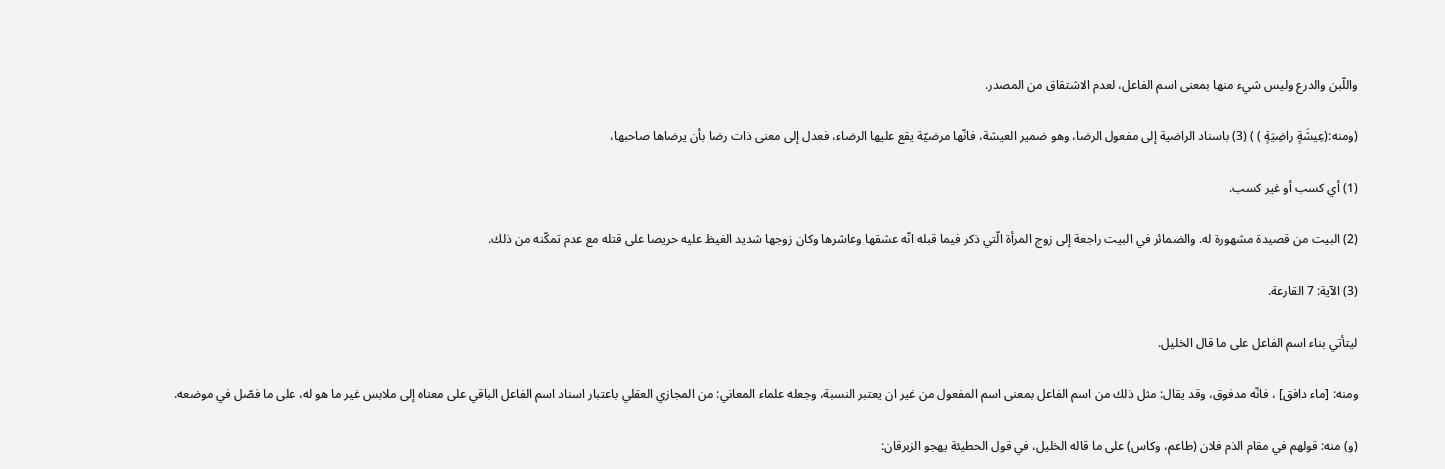واللّبن والدرع وليس شيء منها بمعنى اسم الفاعل، لعدم الاشتقاق من المصدر.

(ومنه:(عِيشَةٍ راضِيَةٍ ) ) (3) باسناد الراضية إلى مفعول الرضا، وهو ضمير العيشة، فانّها مرضيّة يقع عليها الرضاء، فعدل إلى معنى ذات رضا بأن يرضاها صاحبها،

(1) أي كسب أو غير كسب.

(2) البيت من قصيدة مشهورة له. والضمائر في البيت راجعة إلى زوج المرأة الّتي ذكر فيما قبله انّه عشقها وعاشرها وكان زوجها شديد الغيظ عليه حريصا على قتله مع عدم تمكّنه من ذلك.

(3) الآية: 7 القارعة.

ليتأتي بناء اسم الفاعل على ما قال الخليل.

ومنه: [ماء دافق] ، فانّه مدفوق، وقد يقال: مثل ذلك من اسم الفاعل بمعنى اسم المفعول من غير ان يعتبر النسبة، وجعله علماء المعاني: من المجازي العقلي باعتبار اسناد اسم الفاعل الباقي على معناه إلى ملابس غير ما هو له، على ما فصّل في موضعه.

(و) منه: قولهم في مقام الذم فلان (طاعم، وكاس) على ما قاله الخليل، في قول الحطيئة يهجو الزبرقان: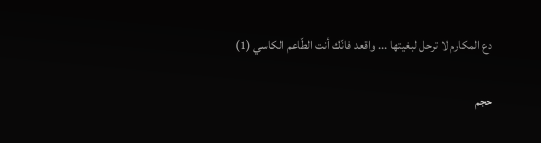دع المكارم لا ترحل لبغيتها ... واقعد فانّك أنت الطّاعم الكاسي (1)

حجم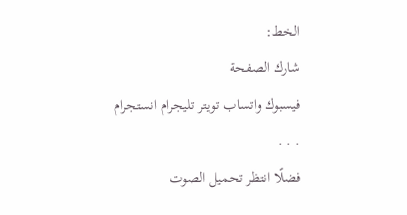الخط:
شارك الصفحة
فيسبوك واتساب تويتر تليجرام انستجرام
. . .
فضلًا انتظر تحميل الصوت